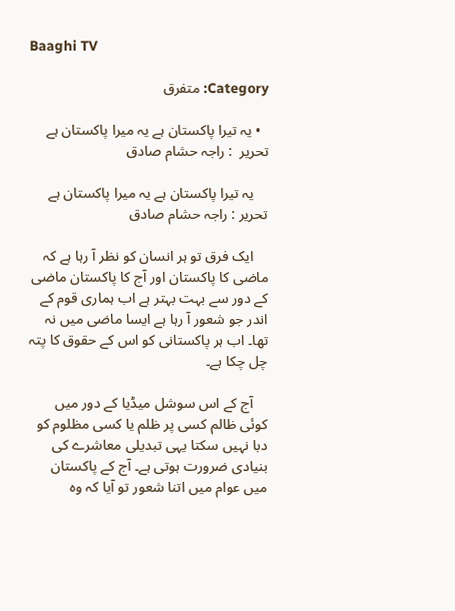Baaghi TV

Category: متفرق

  • یہ تیرا پاکستان ہے یہ میرا پاکستان ہے   تحریر  : راجہ حشام صادق

    یہ تیرا پاکستان ہے یہ میرا پاکستان ہے تحریر : راجہ حشام صادق

    ایک فرق تو ہر انسان کو نظر آ رہا ہے کہ ماضی کا پاکستان اور آج کا پاکستان ماضی کے دور سے بہت بہتر ہے اب ہماری قوم کے اندر جو شعور آ رہا ہے ایسا ماضی میں نہ تھا۔ اب ہر پاکستانی کو اس کے حقوق کا پتہ چل چکا ہے۔

    آج کے اس سوشل میڈیا کے دور میں کوئی ظالم کسی پر ظلم یا کسی مظلوم کو دبا نہیں سکتا یہی تبدیلی معاشرے کی بنیادی ضرورت ہوتی ہے۔ آج کے پاکستان میں عوام میں اتنا شعور تو آیا کہ وہ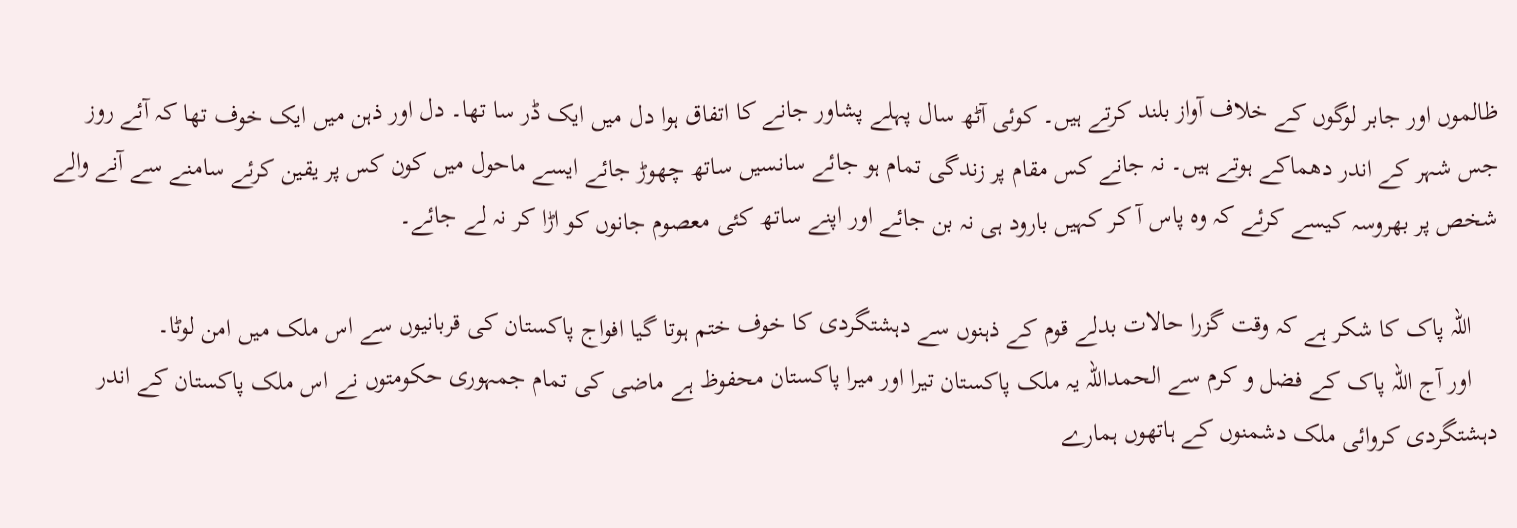ظالموں اور جابر لوگوں کے خلاف آواز بلند کرتے ہیں۔ کوئی آٹھ سال پہلے پشاور جانے کا اتفاق ہوا دل میں ایک ڈر سا تھا۔ دل اور ذہن میں ایک خوف تھا کہ آئے روز جس شہر کے اندر دھماکے ہوتے ہیں۔ نہ جانے کس مقام پر زندگی تمام ہو جائے سانسیں ساتھ چھوڑ جائے ایسے ماحول میں کون کس پر یقین کرئے سامنے سے آنے والے شخص پر بھروسہ کیسے کرئے کہ وہ پاس آ کر کہیں بارود ہی نہ بن جائے اور اپنے ساتھ کئی معصوم جانوں کو اڑا کر نہ لے جائے۔

    اللہ پاک کا شکر ہے کہ وقت گزرا حالات بدلے قوم کے ذہنوں سے دہشتگردی کا خوف ختم ہوتا گیا افواج پاکستان کی قربانیوں سے اس ملک میں امن لوٹا۔
    اور آج اللہ پاک کے فضل و کرم سے الحمداللہ یہ ملک پاکستان تیرا اور میرا پاکستان محفوظ ہے ماضی کی تمام جمہوری حکومتوں نے اس ملک پاکستان کے اندر دہشتگردی کروائی ملک دشمنوں کے ہاتھوں ہمارے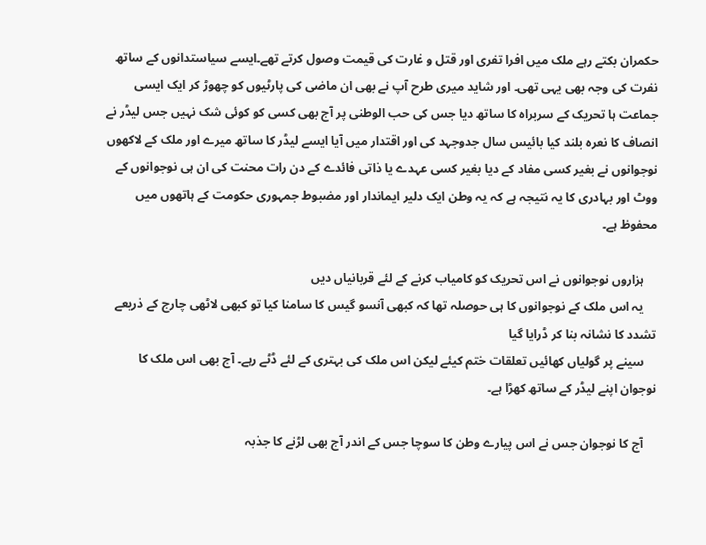حکمران بکتے رہے ملک میں افرا تفری اور قتل و غارت کی قیمت وصول کرتے تھے۔ایسے سیاستدانوں کے ساتھ نفرت کی وجہ بھی یہی تھی۔ اور شاید میری طرح آپ نے بھی ان ماضی کی پارٹیوں کو چھوڑ کر ایک ایسی جماعت ہا تحریک کے سربراہ کا ساتھ دیا جس کی حب الوطنی پر آج بھی کسی کو کوئی شک نہیں جس لیڈر نے انصاف کا نعرہ بلند کیا بائیس سال جدوجہد کی اور اقتدار میں آیا ایسے لیڈر کا ساتھ میرے اور ملک کے لاکھوں نوجوانوں نے بغیر کسی مفاد کے دیا بغیر کسی عہدے یا ذاتی فائدے کے دن رات محنت کی ان ہی نوجوانوں کے ووٹ اور بہادری کا یہ نتیجہ ہے کہ یہ وطن ایک دلیر ایماندار اور مضبوط جمہوری حکومت کے ہاتھوں میں محفوظ ہے۔

    ہزاروں نوجوانوں نے اس تحریک کو کامیاب کرنے کے لئے قربانیاں دیں
    یہ اس ملک کے نوجوانوں کا ہی حوصلہ تھا کہ کبھی آنسو گیس کا سامنا کیا تو کبھی لاٹھی چارج کے ذریعے تشدد کا نشانہ بنا کر ڈرایا گیا
    سینے پر گولیاں کھائیں تعلقات ختم کیئے لیکن اس ملک کی بہتری کے لئے ڈٹے رہے۔ آج بھی اس ملک کا نوجوان اپنے لیڈر کے ساتھ کھڑا ہے۔

    آج کا نوجوان جس نے اس پیارے وطن کا سوچا جس کے اندر آج بھی لڑنے کا جذبہ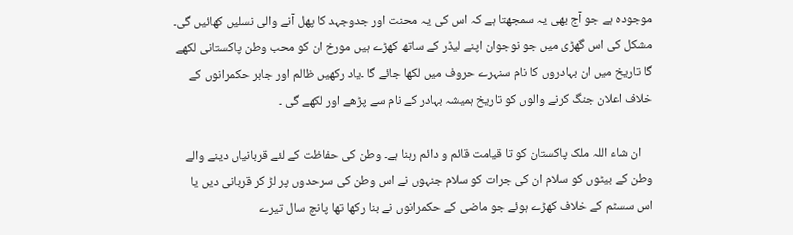موجودہ ہے جو آج بھی یہ سمجھتا ہے کہ اس کی یہ محنت اور جدوجہد کا پھل آنے والی نسلیں کھائیں گی۔ مشکل کی اس گھڑی میں جو نوجوان اپنے لیڈر کے ساتھ کھڑے ہیں مورخ ان کو محب وطن پاکستانی لکھے گا تاریخ میں ان بہادروں کا نام سنہرے حروف میں لکھا جائے گا ۔یاد رکھیں ظالم اور جابر حکمرانوں کے خلاف اعلان جنگ کرنے والوں کو تاریخ ہمیشہ بہادر کے نام سے پڑھے اور لکھے گی ۔

    ان شاء اللہ ملک پاکستان کو تا قیامت قائم و دائم رہنا ہے۔ وطن کی حفاظت کے لئے قربانیاں دینے والے وطن کے بیٹوں کو سلام ان کی جرات کو سلام جنہوں نے اس وطن کی سرحدوں پر لڑ کر قربانی دیں یا اس سسٹم کے خلاف کھڑے ہوئے جو ماضی کے حکمرانوں نے بنا رکھا تھا پانچ سال تیرے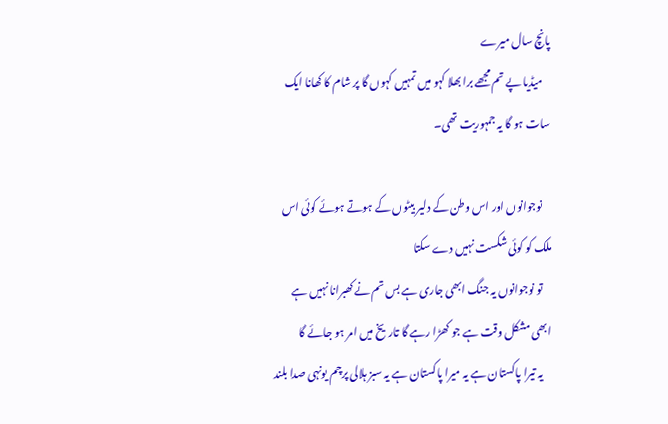پانچ سال میرے
    میڈیا پے تم مجھے برا بھلا کہو میں تمہیں کہوں گا پر شام کا کھانا ایک سات ہو گا یہ جمہوریت تھی۔

    نوجوانوں اور اس وطن کے دلیر بیٹوں کے ہوتے ہوئے کوئی اس ملک کو کوئی شکست نہیں دے سکتا
    تو نوجوانوں یہ جنگ ابھی جاری ہے بس تم نے کھبرانا نہیں ہے ابھی مشکل وقت ہے جو کھڑا رہے گا تاریخ میں امر ہو جائے گا
    یہ تیرا پاکستان ہے یہ میرا پاکستان ہے یہ سبز ہلالی پرچم یونہی صدا بلند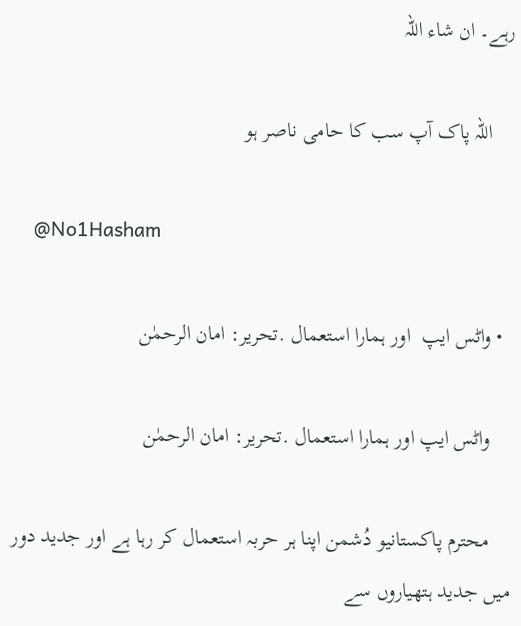رہے۔ ان شاء اللہ

    اللہ پاک آپ سب کا حامی ناصر ہو

    @No1Hasham

  • واٹس ایپ  اور ہمارا استعمال .تحریر: امان الرحمٰن

    واٹس ایپ اور ہمارا استعمال .تحریر: امان الرحمٰن

    محترم پاکستانیو دُشمن اپنا ہر حربہ استعمال کر رہا ہے اور جدید دور میں جدید ہتھیاروں سے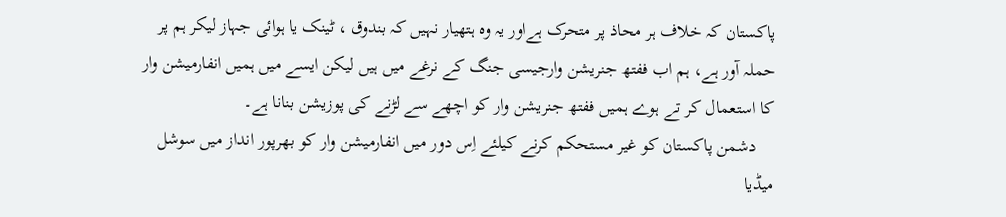پاکستان کہ خلاف ہر محاذ پر متحرک ہےاور یہ وہ ہتھیار نہیں کہ بندوق ، ٹینک یا ہوائی جہاز لیکر ہم پر حملہ آور ہے، ہم اب ففتھ جنریشن وارجیسی جنگ کے نرغے میں ہیں لیکن ایسے میں ہمیں انفارمیشن وار کا استعمال کر تے ہوے ہمیں ففتھ جنریشن وار کو اچھے سے لڑنے کی پوزیشن بنانا ہے۔
    دشمن پاکستان کو غیر مستحکم کرنے کیلئے اِس دور میں انفارمیشن وار کو بھرپور انداز میں سوشل میڈیا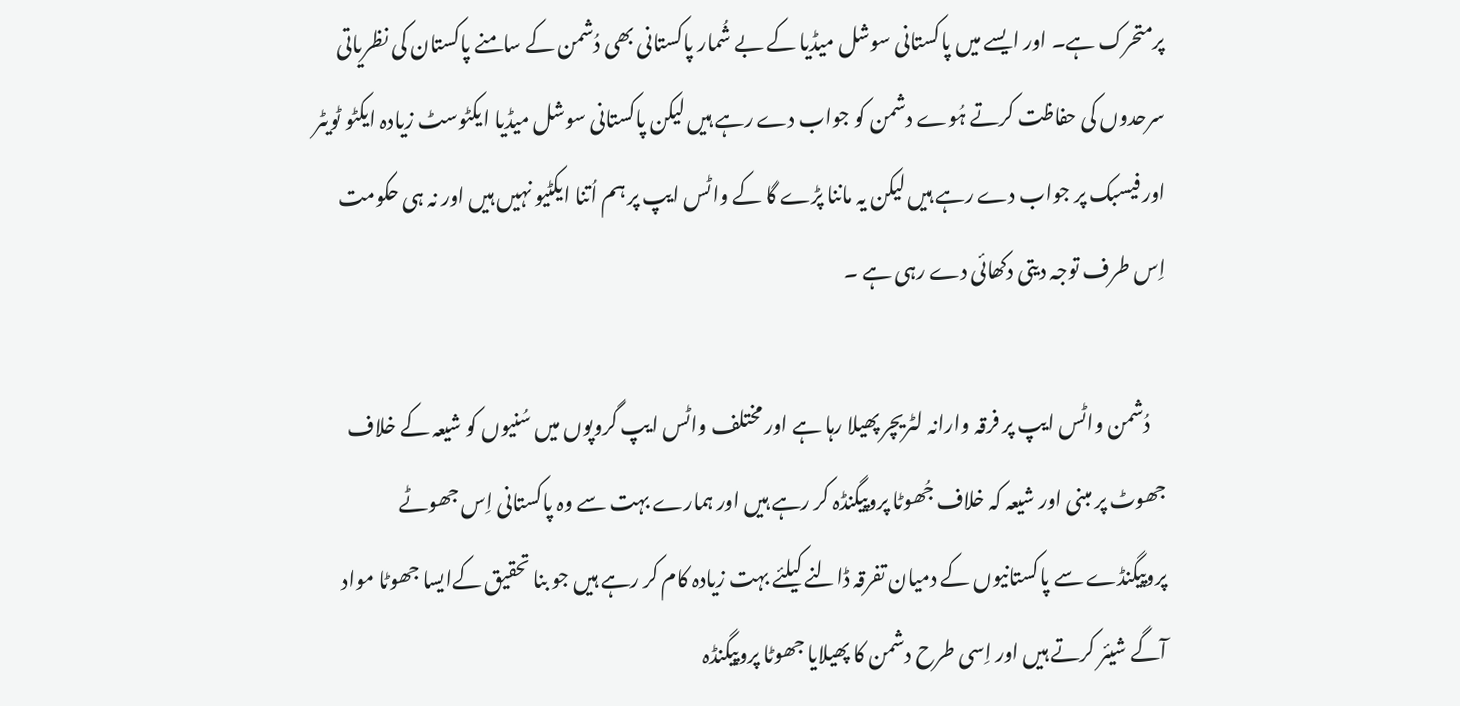پرمتحرک ہے۔ اور ایسے میں پاکستانی سوشل میڈیا کے بے شُمار پاکستانی بھی دُشمن کے سامنے پاکستان کی نظریاتی سرحدوں کی حفاظت کرتے ہُوے دشمن کو جواب دے رہے ہیں لیکن پاکستانی سوشل میڈیا ایکٹوسٹ زیادہ ایکٹو ٹویٹر اور فیسبک پر جواب دے رہے ہیں لیکن یہ ماننا پڑے گا کے واٹس ایپ پر ہم اُتنا ایکٹیو نہیں ہیں اور نہ ہی حکومت اِس طرف توجہ دیتی دکھائی دے رہی ہے ۔

    دُشمن واٹس ایپ پر فرقہ وارانہ لٹریچر پھیلا رہا ہے اور مختلف واٹس ایپ گروپوں میں سُنیوں کو شیعہ کے خلاف جھوٹ پر مبنی اور شیعہ کہ خلاف جُھوٹا پروپیگنڈہ کر رہے ہیں اور ہمارے بہت سے وہ پاکستانی اِس جھوٹے پروپیگنڈے سے پاکستانیوں کے دمیان تفرقہ ڈالنے کیلئے بہت زیادہ کام کر رہے ہیں جو بنا تحقیق کےایسا جھوٹا مواد آگے شیئر کرتے ہیں اور اِسی طرح دشمن کا پھیلایا جھوٹا پروپیگنڈہ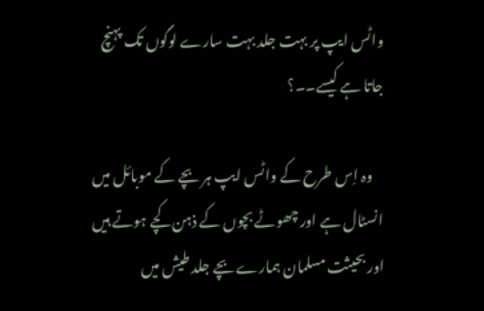واٹس ایپ پر بہت جلد بہت سارے لوگوں تک پہنچ جاتا ہے کیسے۔۔؟

    وہ اِس طرح کے واٹس ایپ ہر بچے کے موبائل میں انسٹال ہے اور چھوٹے بچوں کے ذہن کچے ہوتے ہیں اور بحیثت مسلمان ہمارے بچے جلد طیش میں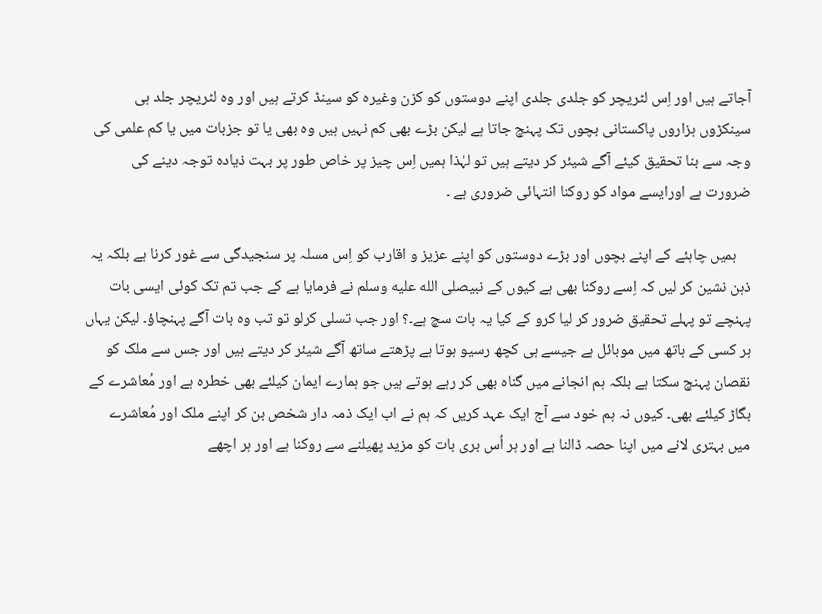آجاتے ہیں اور اِس لٹریچر کو جلدی جلدی اپنے دوستوں کو کزن وغیرہ کو سینڈ کرتے ہیں اور وہ لٹریچر جلد ہی سینکڑوں ہزاروں پاکستانی بچوں تک پہنچ جاتا ہے لیکن بڑے بھی کم نہیں ہیں وہ بھی یا تو جزبات میں یا کم علمی کی وجہ سے بنا تحقیق کیئے آگے شیئر کر دیتے ہیں تو لہٰذا ہمیں اِس چیز پر خاص طور پر بہت ذیادہ توجہ دینے کی ضرورت ہے اورایسے مواد کو روکنا انتہائی ضروری ہے ۔

    ہمیں چاہئے کے اپنے بچوں اور بڑے دوستوں کو اپنے عزیز و اقارب کو اِس مسلہ پر سنجیدگی سے غور کرنا ہے بلکہ یہ ذہن نشین کر لیں کہ اِسے روکنا بھی ہے کیوں کے نبیصلى الله عليه وسلم نے فرمایا ہے کے جب تم تک کوئی ایسی بات پہنچے تو پہلے تحقیق ضرور کر لیا کرو کے کیا یہ بات سچ ہے۔؟ اور جب تسلی کرلو تو تب وہ بات آگے پہنچاؤ۔ لیکن یہاں ہر کسی کے ہاتھ میں موبائل ہے جیسے ہی کچھ رسیو ہوتا ہے پڑھتے ساتھ آگے شیئر کر دیتے ہیں اور جس سے ملک کو نقصان پہنچ سکتا ہے بلکہ ہم انجانے میں گناہ بھی کر رہے ہوتے ہیں جو ہمارے ایمان کیلئے بھی خطرہ ہے اور مُعاشرے کے بگاڑ کیلئے بھی۔ کیوں نہ ہم خود سے آج ایک عہد کریں کہ ہم نے اب ایک ذمہ دار شخص بن کر اپنے ملک اور مُعاشرے میں بہتری لانے میں اپنا حصہ ڈالنا ہے اور ہر اُس بری بات کو مزید پھیلنے سے روکنا ہے اور ہر اچھے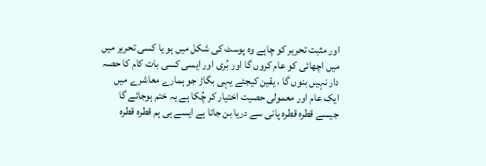اور مثبت تحریر کو چاہے وہ پوسٹ کی شکل میں ہو یا کسی تحریر میں میں اچھائی کو عام کروں گا اور بُری اور ایسی کسی بات کام کا حصہ دار نہیں بنوں گا ، یقین کیجئے یہی بگاڑ جو ہمارے معاشرے میں ایک عام اور معمولی حصیت اختیار کر چُکا ہے یہ ختم ہوجائے گا جیسے قطرہ قطرہ پانی سے دریا بن جاتا ہے ایسے ہی ہم قطرہ قطرہ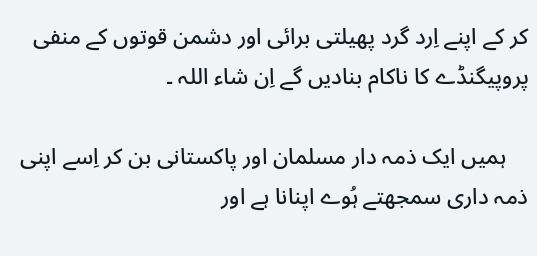کر کے اپنے اِرد گرد پھیلتی برائی اور دشمن قوتوں کے منفی پروپیگنڈے کا ناکام بنادیں گے اِن شاء اللہ ۔

    ہمیں ایک ذمہ دار مسلمان اور پاکستانی بن کر اِسے اپنی ذمہ داری سمجھتے ہُوے اپنانا ہے اور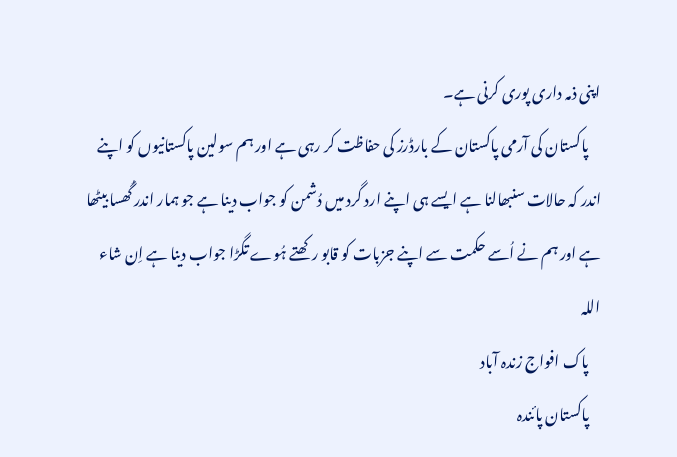اپنی ذمہ داری پوری کرنی ہے۔
    پاکستان کی آرمی پاکستان کے بارڈرز کی حفاظت کر رہی ہے اور ہم سولین پاکستانیوں کو اپنے اندر کہ حالات سنبھالنا ہے ایسے ہی اپنے ارد گرد میں دُشمن کو جواب دینا ہے جو ہمار اندر گُھسا بیٹھا ہے اور ہم نے اُسے حکمت سے اپنے جزبات کو قابو رکھتے ہُوے تگڑا جواب دینا ہے اِن شاء اللہ
    پاک افواج زندہ آباد
    پاکستان پائندہ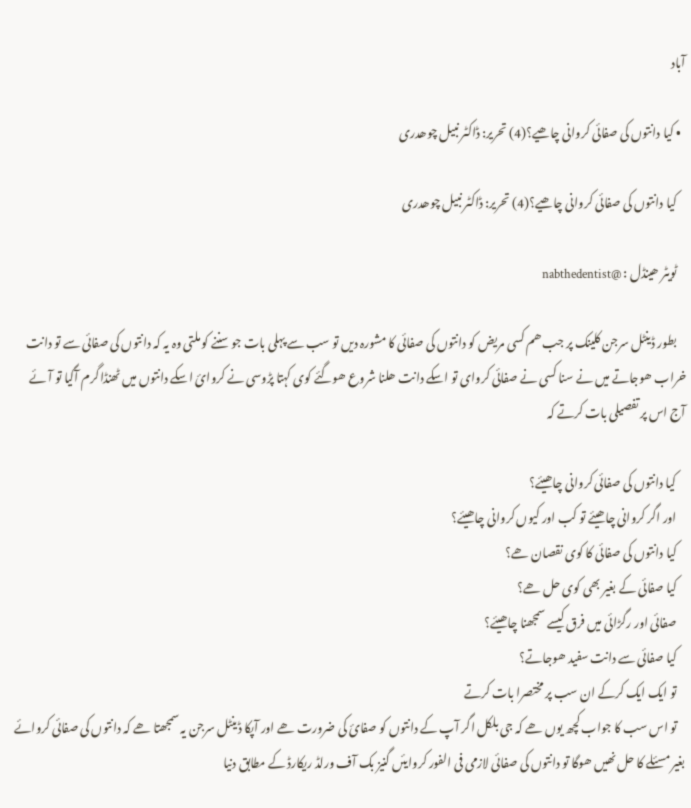آباد

  • کیا دانتوں کی صفائی کروانی چاھیے؟(4) تحریر: ڈاکٹر نبیل چوھدری

    کیا دانتوں کی صفائی کروانی چاھیے؟(4) تحریر: ڈاکٹر نبیل چوھدری

    ٹویٹر ھینڈل : @nabthedentist

    بطور ڈینٹل سرجن کلینک پر جب ھم کسی مریض کو دانتوں کی صفائی کا مشورہ دیں تو سب سے پہلی بات جو سننے کو ملتی وہ یہ کہ دانتوں کی صفائی سے تو دانت خراب ھوجاتے میں نے سنا کسی نے صفائی کروای تو اسکے دانت ھلنا شروع ھوگئے کوی کہتا پڑوسی نے کروائ اسکے دانتوں میں ٹھنڈا گرم آگیا تو آئے آج اس پر تفصیلی بات کرتے کہ

    کیا دانتوں کی صفائی کروانی چاھیئے؟
    اور اگر کروانی چاھیئے تو کب اور کیوں کروانی چاھیئے؟
    کیا دانتوں کی صفائی کا کوی نقصان ھے؟
    کیا صفائی کے بغیر بھی کوی حل ھے؟
    صفائی اور رگڑائی میں فرق کیسے سمجھنا چاھیئے؟
    کیا صفائی سے دانت سفید ھوجاتے؟
    تو ایک ایک کرکے ان سب پر مختصرا بات کرتے
    تو اس سب کا جواب کچھ یوں ھے کہ جی بلکل اگر آپ کے دانتوں کو صفائ کی ضرورت ھے اور آپکا ڈینٹل سرجن یہ سمجھتا ھے کہ دانتوں کی صفائی کروائے بغیر مسئلے کا حل نھیں ھوگا تو دانتوں کی صفائی لازمی فی الفور کروایئں گنیز بک آف ورلڈ ریکارڈ کے مطابق دنیا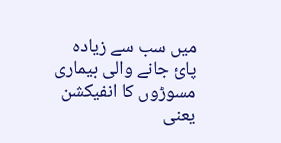میں سب سے زیادہ پائ جانے والی بیماری مسوڑوں کا انفیکشن یعنی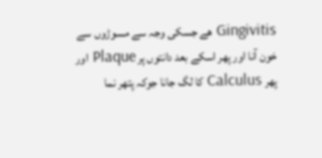Gingivitis ھے جسکی وجہ سے مسوڑوں سے خون آنا اور پھر اسکے بعد دانتوں پر Plaque اور پھر Calculus کا لگ جانا جوکہ پتھر نما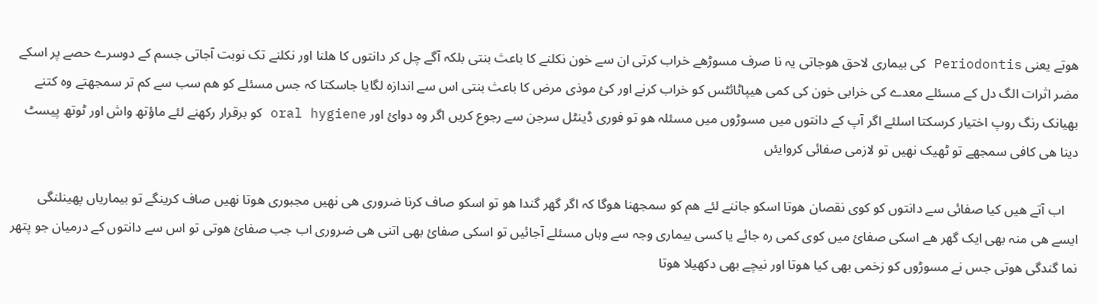ھوتے یعنی Periodontis کی بیماری لاحق ھوجاتی یہ نا صرف مسوڑھے خراب کرتی ان سے خون نکلنے کا باعث بنتی بلکہ آگے چل کر دانتوں کا ھلنا اور نکلنے تک نوبت آجاتی جسم کے دوسرے حصے پر اسکے مضر اثرات الگ دل کے مسئلے معدے کی خرابی خون کی کمی ھیپاٹائٹس کو خراب کرنے اور کئ موذی مرض کا باعث بنتی اس سے اندازہ لگایا جاسکتا کہ جس مسئلے کو ھم سب سے کم تر سمجھتے وہ کتنے بھیانک رنگ روپ اختیار کرسکتا اسلئے اگر آپ کے دانتوں میں مسوڑوں میں مسئلہ ھو تو فوری ڈینٹل سرجن سے رجوع کریں اگر وہ دوائ اور oral hygiene کو برقرار رکھنے لئے ماؤتھ واش اور ٹوتھ پیسٹ دینا ھی کافی سمجھے تو ٹھیک نھیں تو لازمی صفائی کروایئں

    اب آتے ھیں کیا صفائی سے دانتوں کو کوی نقصان ھوتا اسکو جاننے لئے ھم کو سمجھنا ھوگا کہ اگر گھر گندا ھو تو اسکو صاف کرنا ضروری ھی نھیں مجبوری ھوتا نھیں صاف کرینگے تو بیماریاں پھینلنگی ایسے ھی منہ بھی ایک گھر ھے اسکی صفائ میں کوی کمی رہ جائے یا کسی بیماری وجہ سے وہاں مسئلے آجائیں تو اسکی صفائ بھی اتنی ھی ضروری اب جب صفائ ھوتی تو اس سے دانتوں کے درمیان جو پتھر نما گندگی ھوتی جس نے مسوڑوں کو زخمی بھی کیا ھوتا اور نیچے بھی دکھیلا ھوتا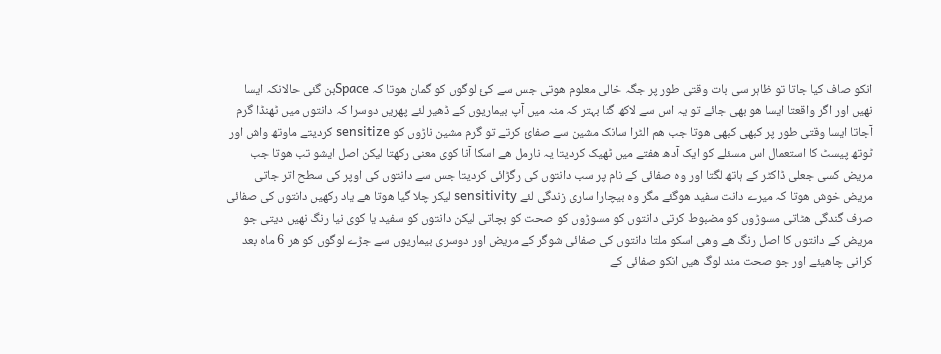انکو صاف کیا جاتا تو ظاہر سی بات وقتی طور پر جگہ خالی معلوم ھوتی جس سے کئ لوگوں کو گمان ھوتا کہ Spaceبن گئی حالانکہ ایسا نھیں اور اگر واقعتا ایسا ھو بھی جائے تو یہ اس سے لاکھ گنا بہتر کہ منہ میں آپ بیماریوں کے ڈھیر لئے پھریں دوسرا کہ دانتوں میں ٹھنڈا گرم آجاتا ایسا وقتی طور پر کبھی کبھی ھوتا جب ھم الٹرا سانک مشین سے صفائ کرتے تو گرم مشین ناڑوں کو sensitize کردیتے ماوتھ واش اور ٹوتھ پیسٹ کا استعمال اس مسئلے کو ایک آدھ ھفتے میں ٹھیک کردیتا یہ نارمل ھے اسکا آنا کوی معنی رکھتا لیکن اصل ایشو تب ھوتا جب مریض کسی جعلی ڈاکٹر کے ہاتھ لگتا اور وہ صفائی کے نام پر سب دانتوں کی رگڑائی کردیتا جس سے دانتوں کی اوپر کی سطح اتر جاتی مریض خوش ھوتا کہ میرے دانت سفید ھوگئے مگر وہ بیچارا ساری زندگی لئے sensitivity لیکر چلا گیا ھوتا ھے یاد رکھیں دانتوں کی صفائی صرف گندگی ھٹاتی مسوڑوں کو مضبوط کرتی دانتوں کو مسوڑوں کو صحت کو بچاتی لیکن دانتوں کو سفید یا کوی نیا رنگ نھیں دیتی جو مریض کے دانتوں کا اصل رنگ ھے وھی اسکو ملتا دانتوں کی صفائی شوگر کے مریض اور دوسری بیماریوں سے جڑے لوگوں کو ھر 6 ماہ بعد کرانی چاھیئے اور جو صحت مند لوگ ھیں انکو صفائی کے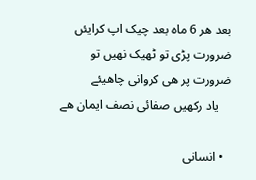بعد ھر 6 ماہ بعد چیک اپ کرایئں ضرورت پڑی تو ٹھیک نھیں تو ضرورت پر ھی کروانی چاھیئے
    یاد رکھیں صفائی نصف ایمان ھے

  • انسانی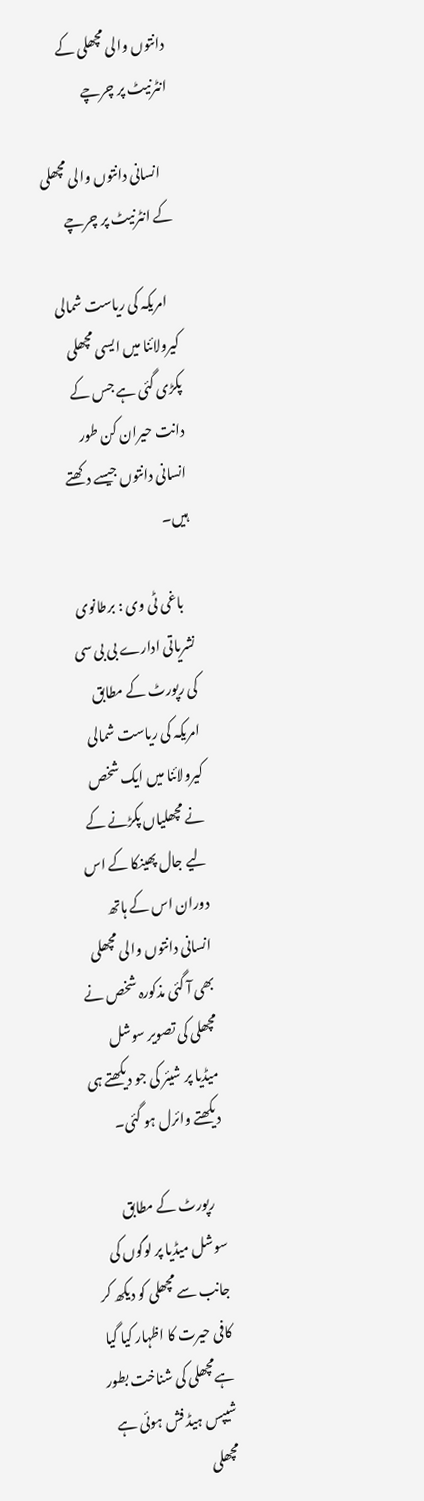دانتوں والی مچھلی کے انٹرنیٹ پر چرچے

    انسانی دانتوں والی مچھلی کے انٹرنیٹ پر چرچے

    امریکہ کی ریاست شمالی کیرولائنا میں ایسی مچھلی پکڑی گئی ہے جس کے دانت حیران کن طور انسانی دانتوں جیسے دکھتے ہیں۔

    باغی ٹی وی : برطانوی نشریاتی ادارے بی بی سی کی رپورٹ کے مطابق امریکہ کی ریاست شمالی کیرولائنا میں ایک شخص نے مچھلیاں پکڑنے کے لیے جال پھینکا کے اس دوران اس کے ہاتھ انسانی دانتوں والی مچھلی بھی آ گئی مذکورہ شخص نے مچھلی کی تصویر سوشل میڈیا پر شیئر کی جو دیکھتے ہی دیکھتے وائرل ہو گئی۔

    رپورٹ کے مطابق سوشل میڈیا پر لوگوں کی جانب سے مچھلی کو دیکھ کر کافی حیرت کا اظہار کیا گیا ہےمچھلی کی شناخت بطور شیپس ہیڈ فش ہوئی ہے مچھلی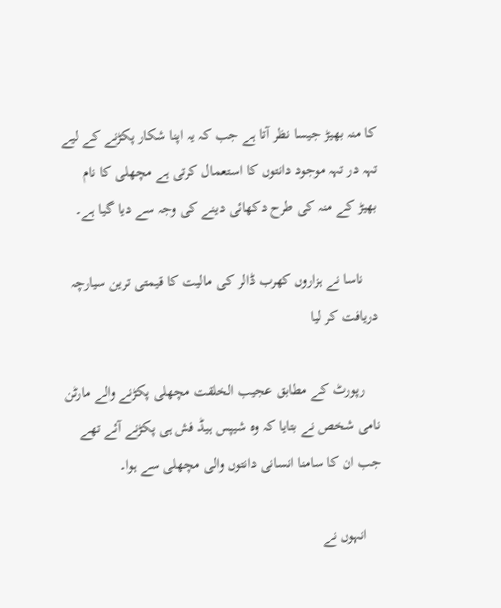کا منہ بھیڑ جیسا نظر آتا ہے جب کہ یہ اپنا شکار پکڑنے کے لیے تہہ در تہہ موجود دانتوں کا استعمال کرتی ہے مچھلی کا نام بھیڑ کے منہ کی طرح دکھائی دینے کی وجہ سے دیا گیا ہے۔

    ناسا نے ہزاروں کھرب ڈالر کی مالیت کا قیمتی ترین سیارچہ دریافت کر لیا

    رپورٹ کے مطابق عجیب الخلقت مچھلی پکڑنے والے مارٹن نامی شخص نے بتایا کہ وہ شیپس ہیڈ فش ہی پکڑنے آئے تھے جب ان کا سامنا انسانی دانتوں والی مچھلی سے ہوا۔

    انہوں نے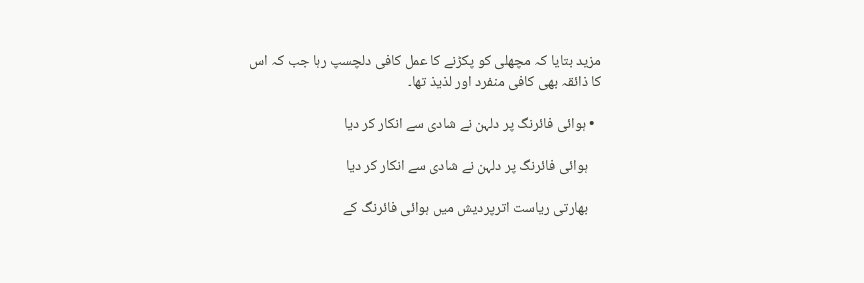مزید بتایا کہ مچھلی کو پکڑنے کا عمل کافی دلچسپ رہا جب کہ اس کا ذائقہ بھی کافی منفرد اور لذیذ تھا۔

  • ہوائی فائرنگ پر دلہن نے شادی سے انکار کر دیا

    ہوائی فائرنگ پر دلہن نے شادی سے انکار کر دیا

    بھارتی ریاست اترپردیش میں ہوائی فائرنگ کے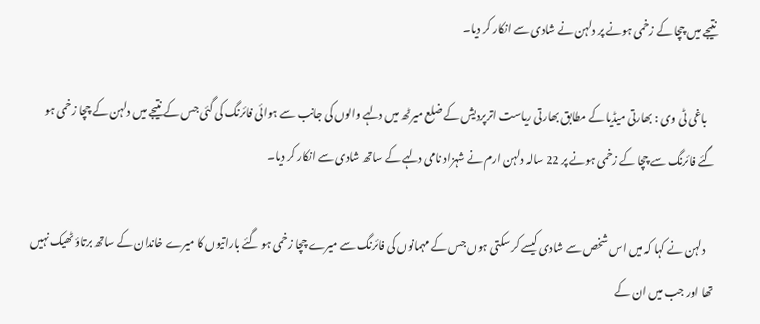نتیجے میں چچا کے زخمی ہونے پر دلہن نے شادی سے انکار کر دیا۔

    باغی ٹی وی : بھارتی میڈیا کے مطابق بھارتی ریاست اترپردیش کے ضلع میرٹھ میں دلہے والوں کی جانب سے ہوائی فائرنگ کی گئی جس کے نتیجے میں دلہن کے چچا زخمی ہو گئے فائرنگ سے چچا کے زخمی ہونے پر 22 سالہ دلہن ارم نے شہزاد نامی دلہے کے ساتھ شادی سے انکار کر دیا۔

    دلہن نے کہا کہ میں اس شخص سے شادی کیسے کر سکتی ہوں جس کے مہمانوں کی فائرنگ سے میرے چچا زخمی ہو گئے باراتیوں کا میرے خاندان کے ساتھ برتاؤ ٹھیک نہیں تھا اور جب میں ان کے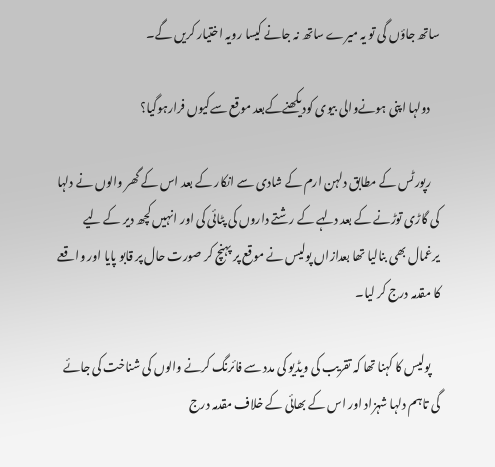ساتھ جاؤں گی تو یہ میرے ساتھ نہ جانے کیسا رویہ اختیار کریں گے۔

    دولہا اپنی ہونےوالی بیوی کودیکھنےکےبعد موقع سےکیوں فرارہوگیا؟

    رپورٹس کے مطابق دلہن ارم کے شادی سے انکار کے بعد اس کے گھر والوں نے دلہا کی گاڑی توڑنے کے بعد دلہے کے رشتے داروں کی پٹائی کی اور انہیں کچھ دیر کے لیے یرغمال بھی بنالیا تھا بعدازاں پولیس نے موقع پر پہنچ کر صورت حال پر قابو پایا اور واقعے کا مقدمہ درج کر لیا۔

    پولیس کا کہنا تھا کہ تقریب کی ویڈیو کی مدد سے فائرنگ کرنے والوں کی شناخت کی جائے گی تاہم دلہا شہزاد اور اس کے بھائی کے خلاف مقدمہ درج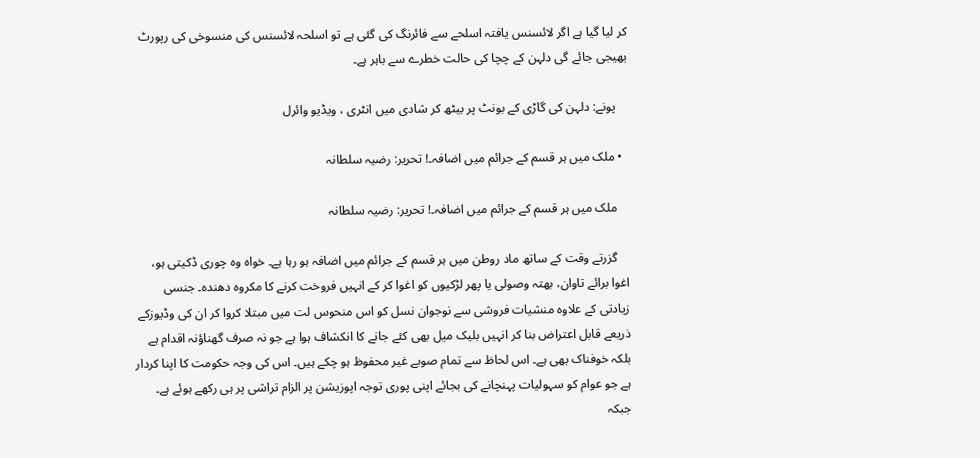کر لیا گیا ہے اگر لائسنس یافتہ اسلحے سے فائرنگ کی گئی ہے تو اسلحہ لائسنس کی منسوخی کی رپورٹ بھیجی جائے گی دلہن کے چچا کی حالت خطرے سے باہر ہے۔

    پونے: دلہن کی گاڑی کے بونٹ پر بیٹھ کر شادی میں انٹری ، ویڈیو وائرل

  • ملک میں ہر قسم کے جرائم میں اضافہ۔! تحریر: رضیہ سلطانہ

    ملک میں ہر قسم کے جرائم میں اضافہ۔! تحریر: رضیہ سلطانہ

    گزرتے وقت کے ساتھ ماد روطن میں ہر قسم کے جرائم میں اضافہ ہو رہا ہے۔ خواہ وہ چوری ڈکیتی ہو، اغوا برائے تاوان، بھتہ وصولی یا پھر لڑکیوں کو اغوا کر کے انہیں فروخت کرنے کا مکروہ دھندہ۔ جنسی زیادتی کے علاوہ منشیات فروشی سے نوجوان نسل کو اس منحوس لت میں مبتلا کروا کر ان کی وڈیوزکے ذریعے قابل اعتراض بنا کر انہیں بلیک میل بھی کئے جانے کا انکشاف ہوا ہے جو نہ صرف گھناؤنہ اقدام ہے بلکہ خوفناک بھی ہے۔ اس لحاظ سے تمام صوبے غیر محفوظ ہو چکے ہیں۔ اس کی وجہ حکومت کا اپنا کردار ہے جو عوام کو سہولیات پہنچانے کی بجائے اپنی پوری توجہ اپوزیشن پر الزام تراشی پر ہی رکھے ہوئے ہے۔ جبکہ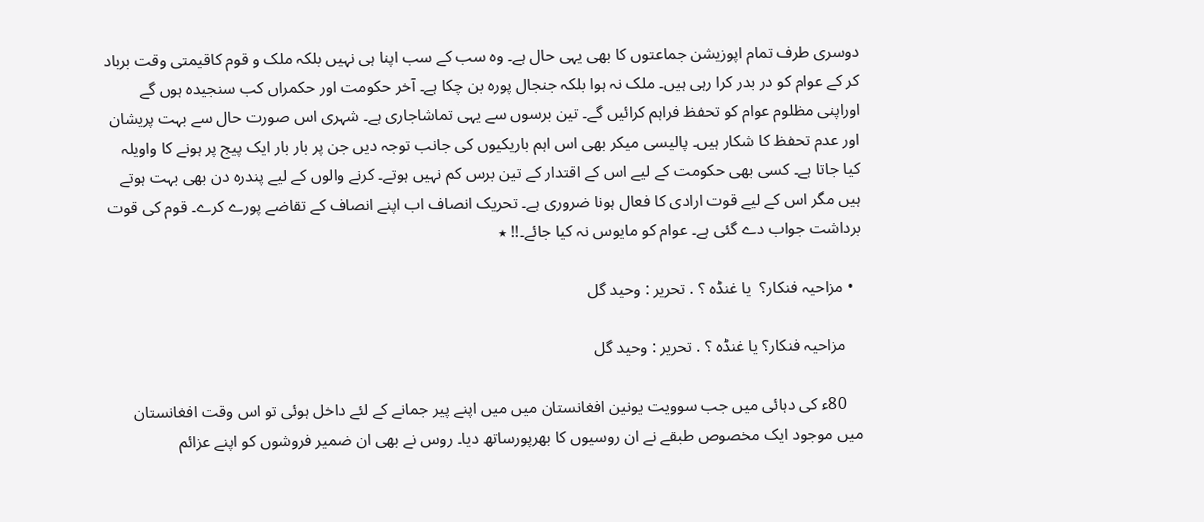دوسری طرف تمام اپوزیشن جماعتوں کا بھی یہی حال ہے۔ وہ سب کے سب اپنا ہی نہیں بلکہ ملک و قوم کاقیمتی وقت برباد کر کے عوام کو در بدر کرا رہی ہیں۔ ملک نہ ہوا بلکہ جنجال پورہ بن چکا ہے۔ آخر حکومت اور حکمراں کب سنجیدہ ہوں گے اوراپنی مظلوم عوام کو تحفظ فراہم کرائیں گے۔ تین برسوں سے یہی تماشاجاری ہے۔ شہری اس صورت حال سے بہت پریشان اور عدم تحفظ کا شکار ہیں۔ پالیسی میکر بھی اس اہم باریکیوں کی جانب توجہ دیں جن پر بار بار ایک پیج پر ہونے کا واویلہ کیا جاتا ہے۔ کسی بھی حکومت کے لیے اس کے اقتدار کے تین برس کم نہیں ہوتے۔ کرنے والوں کے لیے پندرہ دن بھی بہت ہوتے ہیں مگر اس کے لیے قوت ارادی کا فعال ہونا ضروری ہے۔ تحریک انصاف اب اپنے انصاف کے تقاضے پورے کرے۔ قوم کی قوت برداشت جواب دے گئی ہے۔ عوام کو مایوس نہ کیا جائے۔!! ٭

  • مزاحیہ فنکار؟  یا غنڈہ ؟ . تحریر : وحید گل

    مزاحیہ فنکار؟ یا غنڈہ ؟ . تحریر : وحید گل

    80ء کی دہائی میں جب سوویت یونین افغانستان میں میں اپنے پیر جمانے کے لئے داخل ہوئی تو اس وقت افغانستان میں موجود ایک مخصوص طبقے نے ان روسیوں کا بھرپورساتھ دیا۔ روس نے بھی ان ضمیر فروشوں کو اپنے عزائم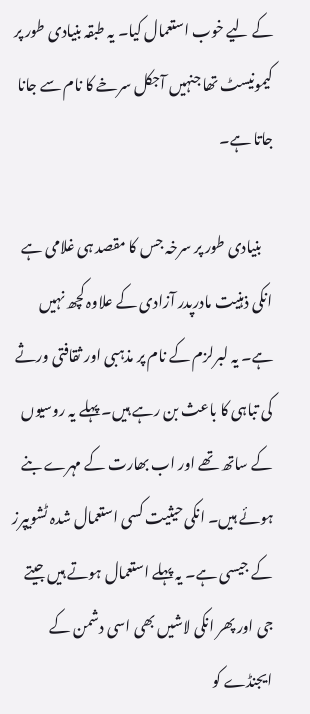کے لیے خوب استعمال کیا۔ یہ طبقہ بنیادی طور پر کیمونیسٹ تھا جنہیں آجکل سرخے کا نام سے جانا جاتا ہے۔

    بنیادی طور پر سرخہ جس کا مقصد ہی غلامی ہے انکی ذہنیت مادرپدر آزادی کے علاوہ کچھ نہیں ہے۔ یہ لبرلزم کے نام پر مذہبی اور ثقافتی ورثے کی تباہی کا باعث بن رہے ہیں۔ پہلے یہ روسیوں کے ساتھ تھے اور اب بھارت کے مہرے بنے ہوئے ہیں۔ انکی حیثیت کسی استعمال شدہ ٹشویپرز کے جیسی ہے۔ یہ پہلے استعمال ہوتے ہیں جیتے جی اور پھر انکی لاشیں بھی اسی دشمن کے ایجنڈے کو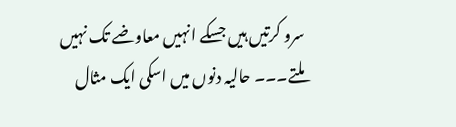سرو کرتیں ہیں جسکے انہیں معاوضے تک نہیں ملتے۔۔۔ حالیہ دنوں میں اسکی ایک مثال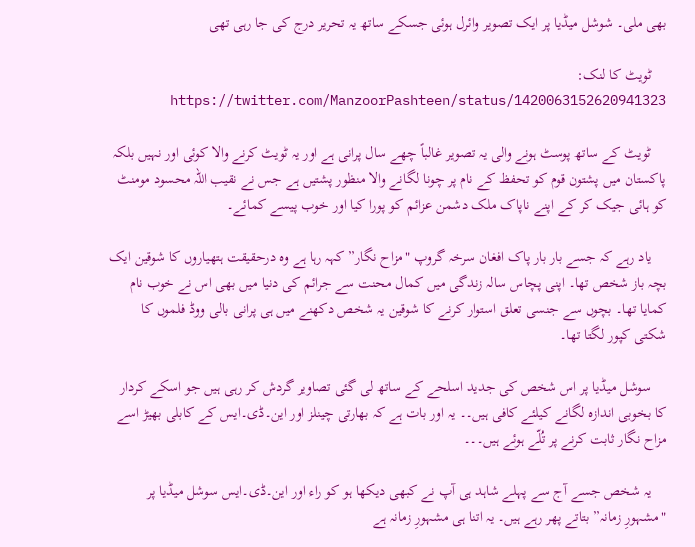بھی ملی۔ شوشل میڈیا پر ایک تصویر وائرل ہوئی جسکے ساتھ یہ تحریر درج کی جا رہی تھی

    ٹویٹ کا لنک: https://twitter.com/ManzoorPashteen/status/1420063152620941323

    ٹویٹ کے ساتھ پوسٹ ہونے والی یہ تصویر غالباً چھے سال پرانی ہے اور یہ ٹویٹ کرنے والا کوئی اور نہیں بلکہ پاکستان میں پشتون قوم کو تحفظ کے نام پر چونا لگانے والا منظور پشتیں ہے جس نے نقیب اللہ محسود مومنٹ کو ہائی جیک کر کے اپنے ناپاک ملک دشمن عزائم کو پورا کیا اور خوب پیسے کمائے۔

    یاد رہے کہ جسے بار بار پاک افغان سرخہ گروپ "مزاح نگار” کہہ رہا ہے وہ درحقیقت ہتھیاروں کا شوقین ایک بچہ باز شخص تھا۔ اپنی پچاس سالہ زندگی میں کمال محنت سے جرائم کی دنیا میں بھی اس نے خوب نام کمایا تھا۔ بچوں سے جنسی تعلق استوار کرنے کا شوقین یہ شخص دکھنے میں ہی پرانی بالی ووڈ فلموں کا شکتی کپور لگتا تھا۔

    سوشل میڈیا پر اس شخص کی جدید اسلحے کے ساتھ لی گئی تصاویر گردش کر رہی ہیں جو اسکے کردار کا بخوبی اندازہ لگانے کیلئے کافی ہیں۔۔ یہ اور بات ہے کہ بھارتی چینلز اور این۔ڈی۔ایس کے کابلی بھیڑ اسے مزاح نگار ثابت کرنے پر تُلّے ہوئے ہیں۔۔۔

    یہ شخص جسے آج سے پہلے شاہد ہی آپ نے کبھی دیکھا ہو کو راء اور این۔ڈی۔ایس سوشل میڈیا پر "مشہورِ زمانہ” بتاتے پھر رہے ہیں۔ یہ اتنا ہی مشہورِ زمانہ ہے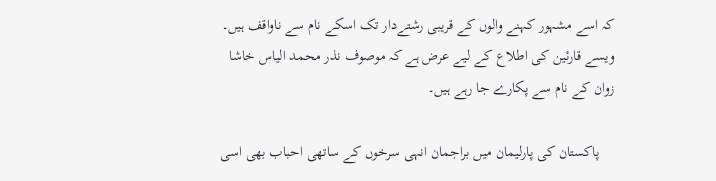کہ اسے مشہور کہنے والوں کے قریبی رشتےدار تک اسکے نام سے ناواقف ہیں۔ ویسے قارئین کی اطلاع کے لیے عرض ہے کہ موصوف نذر محمد الیاس خاشا زوان کے نام سے پکارے جا رہے ہیں۔

    پاکستان کی پارلیمان میں براجمان انہی سرخوں کے ساتھی احباب بھی اسی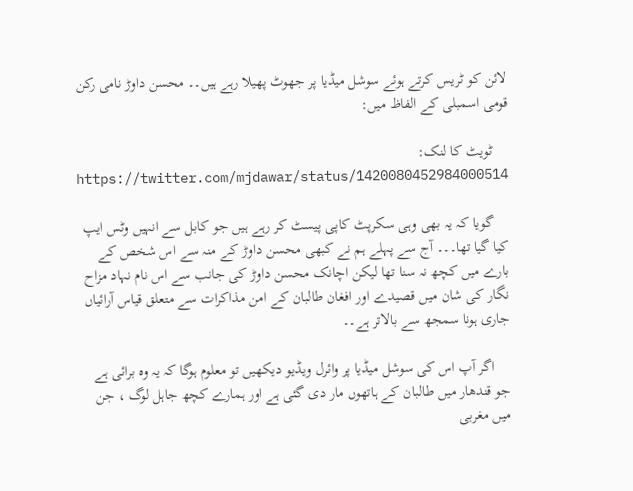لائن کو ٹریس کرتے ہوئے سوشل میڈیا پر جھوٹ پھیلا رہے ہیں۔۔ محسن داوڑ نامی رکن قومی اسمبلی کے الفاظ میں:

    ٹویٹ کا لنک: https://twitter.com/mjdawar/status/1420080452984000514

    گویا کہ یہ بھی وہی سکرپٹ کاپی پیسٹ کر رہے ہیں جو کابل سے انہیں وٹس ایپ کیا گیا تھا۔۔۔ آج سے پہلے ہم نے کبھی محسن داوڑ کے منہ سے اس شخص کے بارے میں کچھ نہ سنا تھا لیکن اچانک محسن داوڑ کی جانب سے اس نام نہاد مزاح نگار کی شان میں قصیدے اور افغان طالبان کے امن مذاکرات سے متعلق قیاس آرائیاں جاری ہونا سمجھ سے بالاتر ہے۔۔

    اگر آپ اس کی سوشل میڈیا پر وائرل ویڈیو دیکھیں تو معلوم ہوگا کہ یہ وہ برائی ہے جو قندھار میں طالبان کے ہاتھوں مار دی گئی ہے اور ہمارے کچھ جاہل لوگ ، جن میں مغربی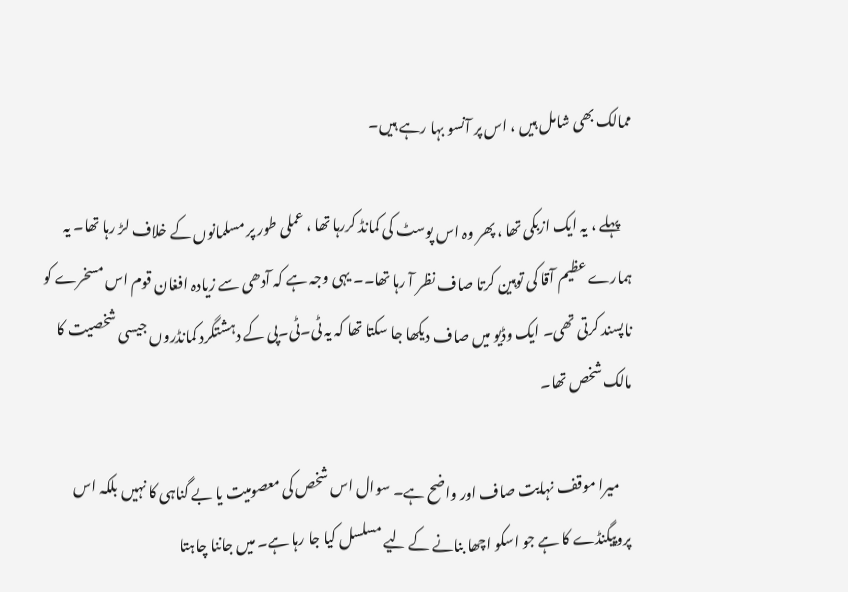ممالک بھی شامل ہیں ، اس پر آنسو بہا رہے ہیں۔

    پہلے ، یہ ایک ازبکی تھا ، پھر وہ اس پوسٹ کی کمانڈ کررہا تھا ، عملی طور پر مسلمانوں کے خلاف لڑ رہا تھا۔ یہ ہمارے عظیم آقا کی توہین کرتا صاف نظر آ رہا تھا۔۔ یہی وجہ ہے کہ آدھی سے زیادہ افغان قوم اس مسخرے کو ناپسند کرتی تھی۔ ایک وڈیو میں صاف دیکھا جا سکتا تھا کہ یہ ٹی۔ٹی۔پی کے دہشتگرد کمانڈروں جیسی شخصیت کا مالک شخص تھا۔

    میرا موقف نہایت صاف اور واضح ہے۔ سوال اس شخص کی معصومیت یا بے گناہی کا نہیں بلکہ اس پروپیگنڈے کا ہے جو اسکو اچھا بنانے کے لیے مسلسل کیا جا رہا ہے۔ میں جاننا چاہتا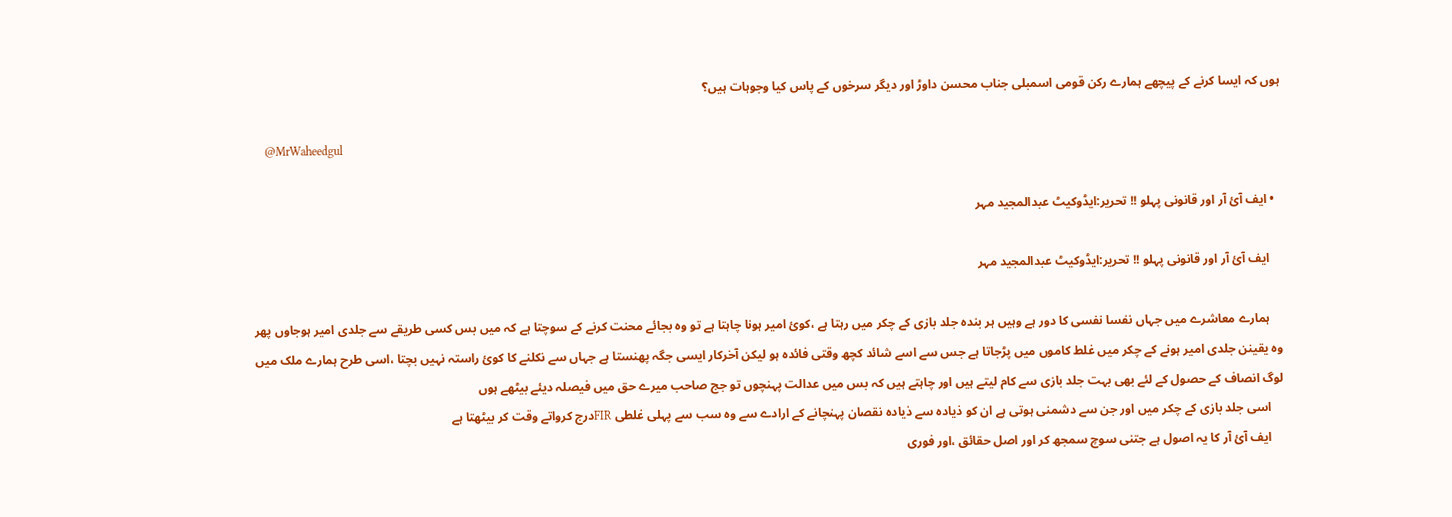ہوں کہ ایسا کرنے کے پیچھے ہمارے رکن قومی اسمبلی جناب محسن داوڑ اور دیگر سرخوں کے پاس کیا وجوہات ہیں؟

    @MrWaheedgul

  • ایف آئ آر اور قانونی پہلو !! تحریر:ایڈوکیٹ عبدالمجید مہر

    ایف آئ آر اور قانونی پہلو !! تحریر:ایڈوکیٹ عبدالمجید مہر

    ہمارے معاشرے میں جہاں نفسا نفسی کا دور ہے وہیں ہر بندہ جلد بازی کے چکر میں رہتا ہے ،کوئ امیر ہونا چاہتا ہے تو وہ بجائے محنت کرنے کے سوچتا ہے کہ میں بس کسی طریقے سے جلدی امیر ہوجاوں پھر وہ یقینن جلدی امیر ہونے کے چکر میں غلط کاموں میں پڑجاتا ہے جس سے اسے شائد کچھ وقتی فائدہ ہو لیکن آخرکار ایسی جگہ پھنستا ہے جہاں سے نکلنے کا کوئ راستہ نہیں بچتا ،اسی طرح ہمارے ملک میں لوگ انصاف کے حصول کے لئے بھی بہت جلد بازی سے کام لیتے ہیں اور چاہتے ہیں کہ بس میں عدالت پہنچوں تو جج صاحب میرے حق میں فیصلہ دیئے بیٹھے ہوں
    اسی جلد بازی کے چکر میں اور جن سے دشمنی ہوتی ہے ان کو ذیادہ سے ذیادہ نقصان پہنچانے کے ارادے سے وہ سب سے پہلی غلطی FIRدرج کرواتے وقت کر بیٹھتا ہے
    ایف آئ آر کا یہ اصول ہے جتنی سوچ سمجھ کر اور اصل حقائق ،اور فوری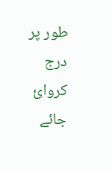طور پر درج کروائ جائے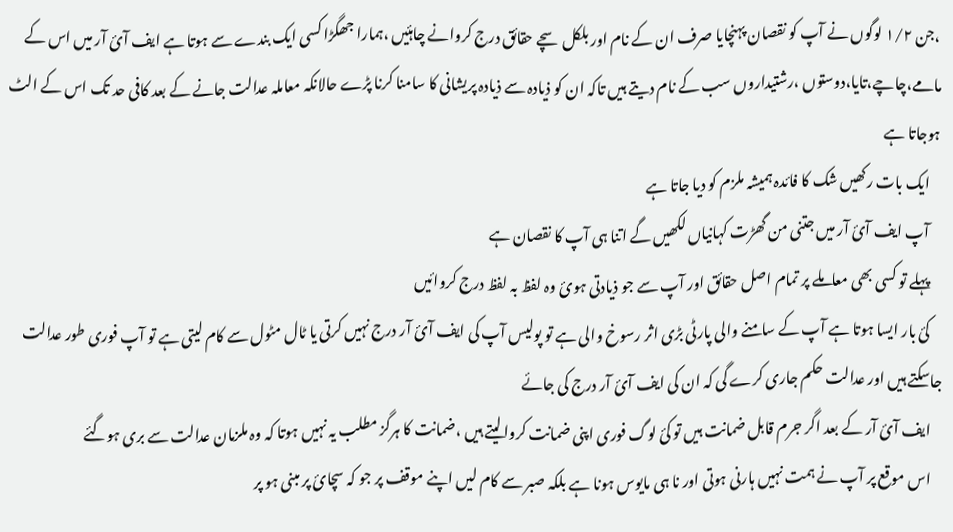،جن ١/٢ لوگوں نے آپ کو نقصان پہنچایا صرف ان کے نام اور بلکل سچے حقائق درج کروانے چاہئیں ،ہمارا جھگڑا کسی ایک بندے سے ہوتا ہے ایف آئ آر میں اس کے مامے،چاچے،تایا،دوستوں ،رشتیداروں سب کے نام دیتے ہیں تاکہ ان کو ذیادہ سے ذیادہ پریشانی کا سامنا کرنا پڑے حالانکہ معاملہ عدالت جانے کے بعد کافی حد تک اس کے الٹ ہوجاتا ہے
    ایک بات رکھیں شک کا فائدہ ہمیشہ ملزم کو دیا جاتا ہے
    آپ ایف آئ آر میں جتنی من گھڑت کہانیاں لکھیں گے اتنا ہی آپ کا نقصان ہے
    پہلے تو کسی بھی معاملے پر تمام اصل حقائق اور آپ سے جو ذیادتی ہوئ وہ لفظ بہ لفظ درج کروائیں
    کئ بار ایسا ہوتا ہے آپ کے سامنے والی پارٹی بڑی اثر رسوخ والی ہے تو پولیس آپ کی ایف آئ آر درج نہیں کرتی یا ٹال مٹول سے کام لیتی ہے تو آپ فوری طور عدالت جاسکتے ہیں اور عدالت حکم جاری کرے گی کہ ان کی ایف آئ آر درج کی جائے
    ایف آئ آر کے بعد اگر جرم قابل ضمانت ہیں تو کئ لوگ فوری اپنی ضمانت کروالیتے ہیں ،ضمانت کا ہرگز مطلب یہ نہیں ہوتا کہ وہ ملزمان عدالت سے بری ہوگئے
    اس موقع پر آپ نے ہمت نہیں ہارنی ہوتی اور نا ہی مایوس ہونا ہے بلکہ صبر سے کام لیں اپنے موقف پر جو کہ سچائ پر مبنی ہو پر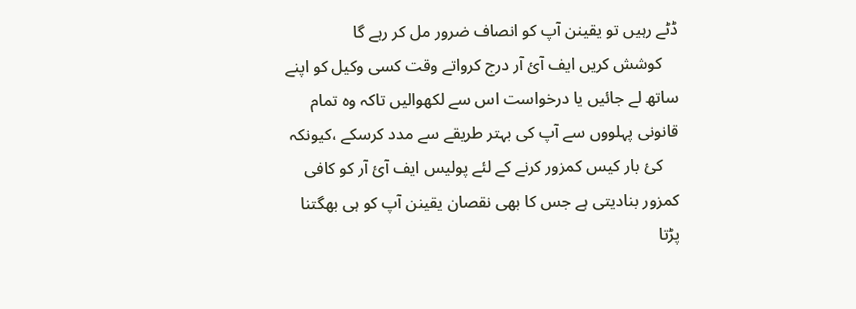ڈٹے رہیں تو یقینن آپ کو انصاف ضرور مل کر رہے گا
    کوشش کریں ایف آئ آر درج کرواتے وقت کسی وکیل کو اپنے ساتھ لے جائیں یا درخواست اس سے لکھوالیں تاکہ وہ تمام قانونی پہلووں سے آپ کی بہتر طریقے سے مدد کرسکے ،کیونکہ
    کئ بار کیس کمزور کرنے کے لئے پولیس ایف آئ آر کو کافی کمزور بنادیتی ہے جس کا بھی نقصان یقینن آپ کو ہی بھگتنا پڑتا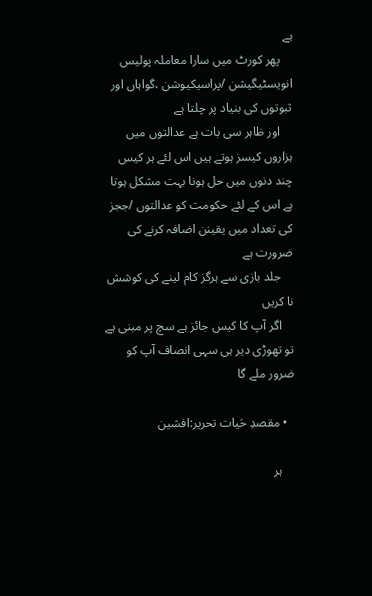ہے
    پھر کورٹ میں سارا معاملہ پولیس انویسٹیگیشن /پراسیکیوشن ،گواہاں اور ثبوتوں کی بنیاد پر چلتا ہے
    اور ظاہر سی بات ہے عدالتوں میں ہزاروں کیسز ہوتے ہیں اس لئے ہر کیس چند دنوں میں حل ہونا بہت مشکل ہوتا ہے اس کے لئے حکومت کو عدالتوں /ججز کی تعداد میں یقینن اضافہ کرنے کی ضرورت ہے
    جلد بازی سے ہرگز کام لینے کی کوشش نا کریں
    اگر آپ کا کیس جائز ہے سچ پر مبنی ہے تو تھوڑی دیر ہی سہی انصاف آپ کو ضرور ملے گا

  • مقصدِ حَیات تحریر:افشین

    ہر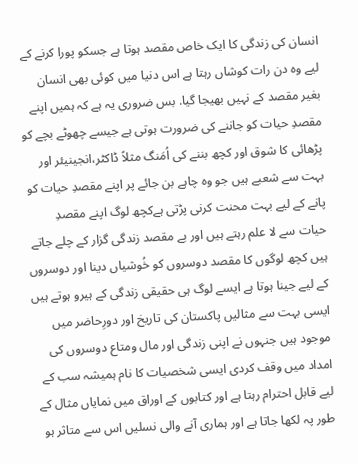انسان کی زندگی کا ایک خاص مقصد ہوتا ہے جسکو پورا کرنے کے لیے وہ دن رات کوشاں رہتا ہے اس دنیا میں کوئی بھی انسان بغیر مقصد کے نہیں بھیجا گیا. بس ضروری یہ ہے کہ ہمیں اپنے مقصدِ حیات کو جاننے کی ضرورت ہوتی ہے جیسے چھوٹے بچے کو پڑھائی کا شوق اور کچھ بننے کی اُمَنگ مثلاً ڈاکٹر،انجینیئر اور بہت سے شعبے ہیں جو وہ چاہے بن جائے پر اپنے مقصدِ حیات کو پانے کے لیے بہت محنت کرنی پڑتی ہےکچھ لوگ اپنے مقصدِ حیات سے لا علم رہتے ہیں اور بے مقصد زندگی گزار کے چلے جاتے ہیں کچھ لوگوں کا مقصد دوسروں کو خُوشیاں دینا اور دوسروں کے لیے جینا ہوتا ہے ایسے لوگ ہی حقیقی زندگی کے ہیرو ہوتے ہیں ایسی بہت سے مثالیں پاکستان کی تاریخ اور دورِحاضر میں موجود ہیں جنہوں نے اپنی زندگی اور مال ومتاع دوسروں کی امداد میں وقف کردی ایسی شخصیات کا نام ہمیشہ سب کے لیے قابل احترام رہتا ہے اور کتابوں کے اوراق میں نمایاں مثال کے طور پہ لکھا جاتا ہے اور ہماری آنے والی نسلیں اس سے متاثر ہو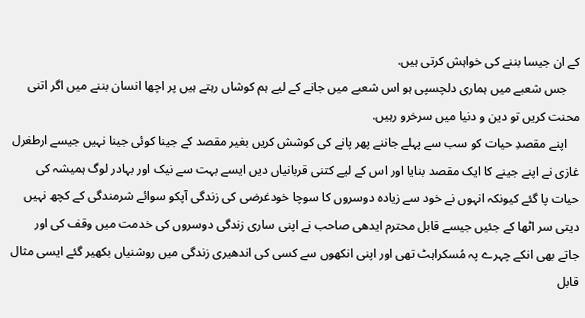کے ان جیسا بننے کی خواہش کرتی ہیں.
    جس شعبے میں ہماری دلچسپی ہو اس شعبے میں جانے کے لیے ہم کوشاں رہتے ہیں پر اچھا انسان بننے میں اگر اتنی محنت کریں تو دین و دنیا میں سرخرو رہیں.
    اپنے مقصدِ حیات کو سب سے پہلے جاننے پھر پانے کی کوشش کریں بغیر مقصد کے جینا کوئی جینا نہیں جیسے ارطغرل غازی نے اپنے جینے کا ایک مقصد بنایا اور اس کے لیے کتنی قربانیاں دیں ایسے بہت سے نیک اور بہادر لوگ ہمیشہ کی حیات پا گئے کیونکہ انہوں نے خود سے زیادہ دوسروں کا سوچا خودغرضی کی زندگی آپکو سوائے شرمندگی کے کچھ نہیں دیتی سر اٹھا کے جئیں جیسے قابل محترم ایدھی صاحب نے اپنی ساری زندگی دوسروں کی خدمت میں وقف کی اور جاتے بھی انکے چہرے پہ مُسکراہٹ تھی اور اپنی انکھوں سے کسی کی اندھیری زندگی میں روشنیاں بکھیر گئے ایسی مثال قابل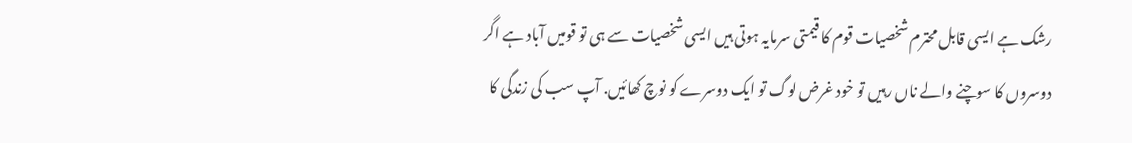رشک ہے ایسی قابل محترم شخصیات قوم کا قیمتی سرمایہ ہوتی ہیں ایسی شخصیات سے ہی تو قومیں آباد ہے اگر دوسروں کا سوچنے والے ناں رہیں تو خود غرض لوگ تو ایک دوسرے کو نوچ کھائیں. آپ سب کی زندگی کا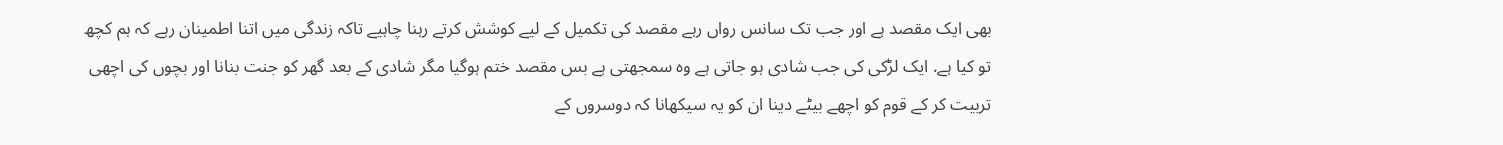بھی ایک مقصد ہے اور جب تک سانس رواں رہے مقصد کی تکمیل کے لیے کوشش کرتے رہنا چاہیے تاکہ زندگی میں اتنا اطمینان رہے کہ ہم کچھ تو کیا ہے. ایک لڑکی کی جب شادی ہو جاتی ہے وہ سمجھتی ہے بس مقصد ختم ہوگیا مگر شادی کے بعد گھر کو جنت بنانا اور بچوں کی اچھی تربیت کر کے قوم کو اچھے بیٹے دینا ان کو یہ سیکھانا کہ دوسروں کے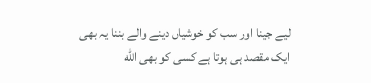لیے جینا اور سب کو خوشیاں دینے والے بننا یہ بھی ایک مقصد ہی ہوتا ہے کسی کو بھی اللّه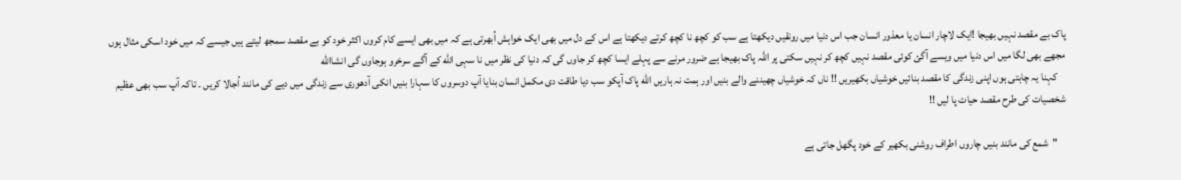پاک بے مقصد نہیں بھیجا !ایک لاچار انسان یا معذور انسان جب اس دنیا میں رونقیں دیکھتا ہے سب کو کچھ نا کچھ کرتے دیکھتا ہے اس کے دل میں بھی ایک خواہش اُبھرتی ہے کہ میں بھی ایسے کام کروں اکثر خود کو بے مقصد سمجھ لیتے ہیں جیسے کہ میں خود اسکی مثال ہوں مجھے بھی لگا میں اس دنیا میں ویسے آگئ کوئی مقصد نہیں کچھ کر نہیں سکتی پر اللہ پاک بھیجا ہے ضرور مرنے سے پہلے ایسا کچھ کر جاوں گی کہ دنیا کی نظر میں نا سہی اللّه کے آگے سرخرو ہوجاوں گی انشااللّه
    کہنا یہ چاہتی ہوں اپنی زندگی کا مقصد بنائیں خوشیاں بکھیریں !! ناں کہ خوشیاں چھیننے والے بنیں اور ہمت نہ ہاریں اللّه پاک آپکو سب دیا طاقت دی مکمل انسان بنایا آپ دوسروں کا سہارا بنیں انکی آدھوری سے زندگی میں دیے کی مانند اُجالا کریں ۔ تاکہ آپ سب بھی عظیم شخصیات کی طرح مقصد حیات پا لیں !!

    "شمع کی مانند بنیں چاروں اطراف روشنی بکھیر کے خود پگھل جاتی ہے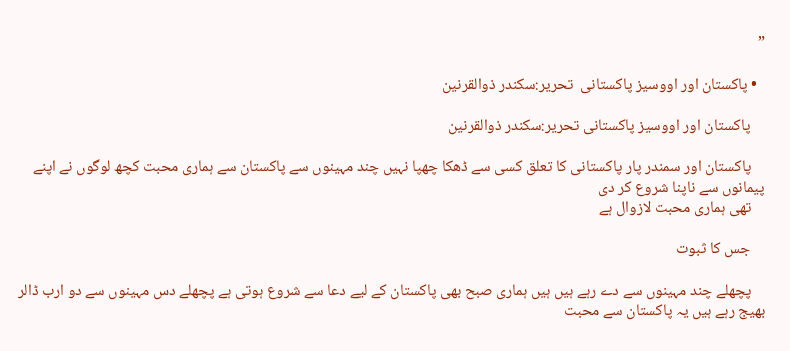”

  • پاکستان اور اووسیز پاکستانی  تحریر:سکندر ذوالقرنین

    پاکستان اور اووسیز پاکستانی تحریر:سکندر ذوالقرنین

    پاکستان اور سمندر پار پاکستانی کا تعلق کسی سے ڈھکا چھپا نہیں چند مہینوں سے پاکستان سے ہماری محبت کچھ لوگوں نے اپنے پیمانوں سے ناپنا شروع کر دی
    تھی ہماری محبت لازوال ہے

    جس کا ثبوت

    پچھلے چند مہینوں سے دے رہے ہیں ہیں ہماری صبح بھی پاکستان کے لیے دعا سے شروع ہوتی ہے پچھلے دس مہینوں سے دو ارب ڈالر بھیج رہے ہیں یہ پاکستان سے محبت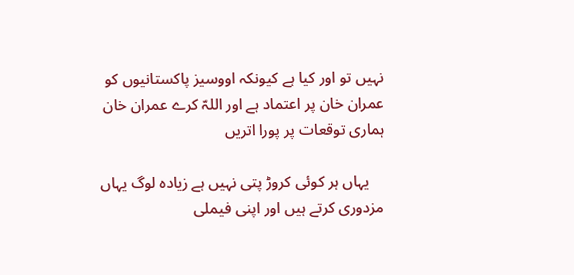نہیں تو اور کیا ہے کیونکہ اووسیز پاکستانیوں کو عمران خان پر اعتماد ہے اور اللہّ کرے عمران خان ہماری توقعات پر پورا اتریں

    یہاں ہر کوئی کروڑ پتی نہیں ہے زیادہ لوگ یہاں مزدوری کرتے ہیں اور اپنی فیملی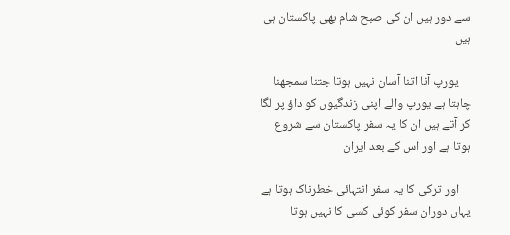سے دور ہیں ان کی صبح شام بھی پاکستان ہی ہیں

    یورپ آنا اتنا آسان نہیں ہوتا جتنا سمجھنا چاہتا ہے یورپ والے اپنی زندگیوں کو داؤ پر لگا کر آتے ہیں ان کا یہ سفر پاکستان سے شروع ہوتا ہے اور اس کے بعد ایران

    اور ترکی کا یہ سفر انتہائی خطرناک ہوتا ہے یہاں دوران سفر کوئی کسی کا نہیں ہوتا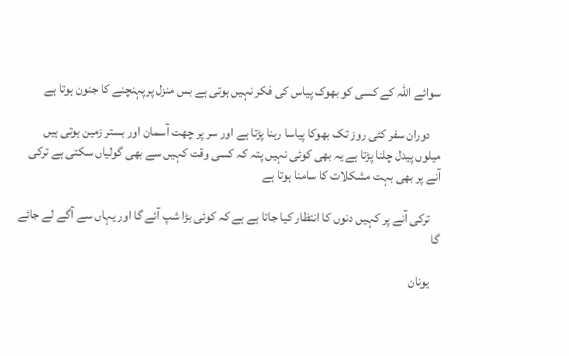سوائے اللہ کے کسی کو بھوک پیاس کی فکر نہیں ہوتی ہے بس منزل پرپہنچنے کا جنون ہوتا ہے

    دوران سفر کئی روز تک بھوکا پیاسا رہنا پڑتا ہے اور سر پر چھت آسمان اور بستر زمین ہوتی ہیں میلوں پیدل چلنا پڑتا ہے یہ بھی کوئی نہیں پتہ کہ کسی وقت کہیں سے بھی گولیاں سکتی ہے ترکی آنے پر بھی بہت مشکلات کا سامنا ہوتا ہے

    ترکی آنے پر کہیں دنوں کا انتظار کیا جاتا ہے ہے کہ کوئی بڑا شپ آئے گا اور یہاں سے آگے لے جائے گا

    یونان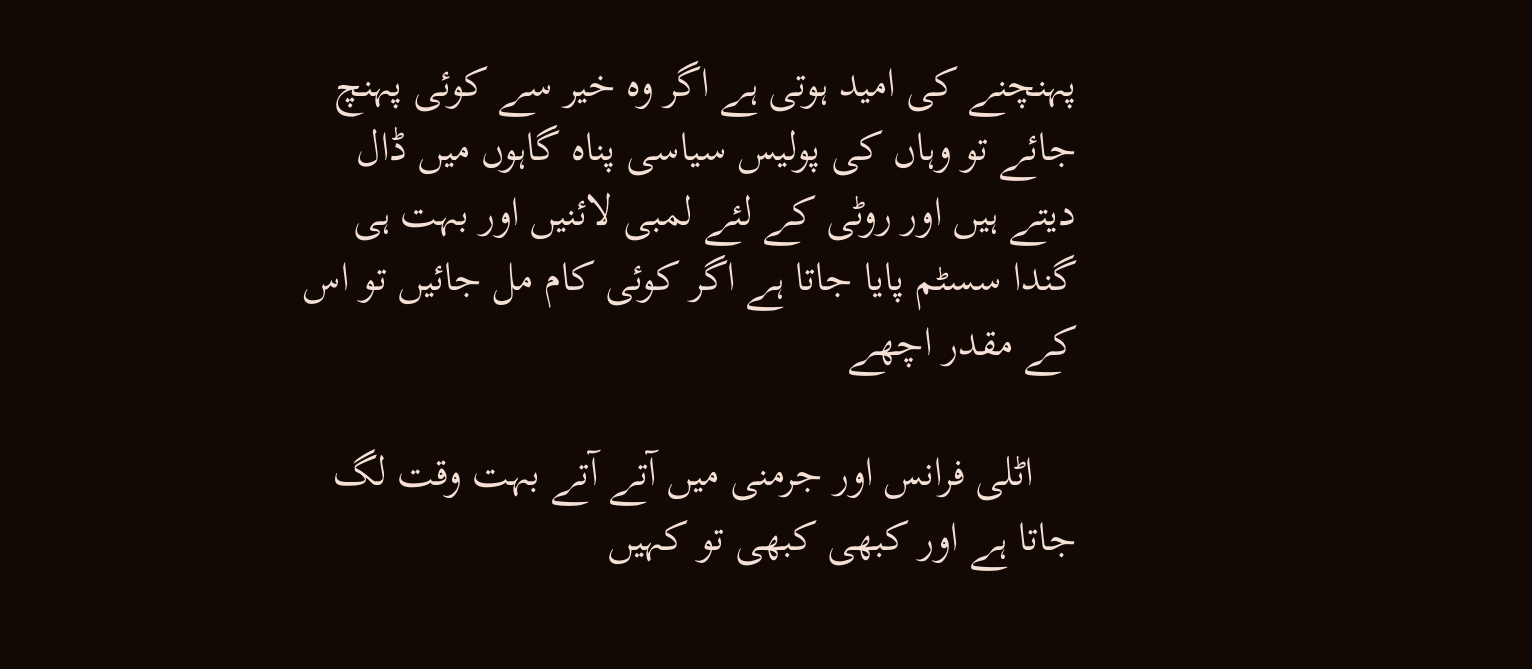پہنچنے کی امید ہوتی ہے اگر وہ خیر سے کوئی پہنچ جائے تو وہاں کی پولیس سیاسی پناہ گاہوں میں ڈال دیتے ہیں اور روٹی کے لئے لمبی لائنیں اور بہت ہی گندا سسٹم پایا جاتا ہے اگر کوئی کام مل جائیں تو اس کے مقدر اچھے

    اٹلی فرانس اور جرمنی میں آتے آتے بہت وقت لگ جاتا ہے اور کبھی کبھی تو کہیں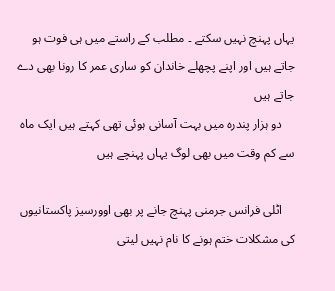یہاں پہنچ نہیں سکتے ۔ مطلب کے راستے میں ہی فوت ہو جاتے ہیں اور اپنے پچھلے خاندان کو ساری عمر کا رونا بھی دے جاتے ہیں
    دو ہزار پندرہ میں بہت آسانی ہوئی تھی کہتے ہیں ایک ماہ سے کم وقت میں بھی لوگ یہاں پہنچے ہیں

    اٹلی فرانس جرمنی پہنچ جانے پر بھی اوورسیز پاکستانیوں کی مشکلات ختم ہونے کا نام نہیں لیتی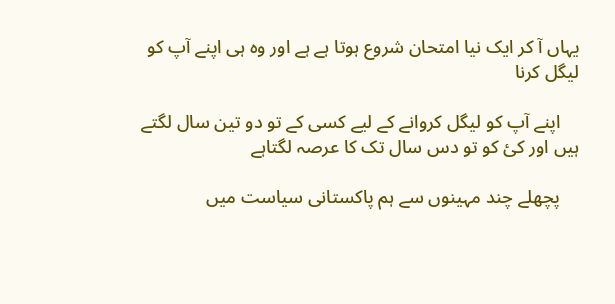یہاں آ کر ایک نیا امتحان شروع ہوتا ہے ہے اور وہ ہی اپنے آپ کو لیگل کرنا

    اپنے آپ کو لیگل کروانے کے لیے کسی کے تو دو تین سال لگتے ہیں اور کئ کو تو دس سال تک کا عرصہ لگتاہے

    پچھلے چند مہینوں سے ہم پاکستانی سیاست میں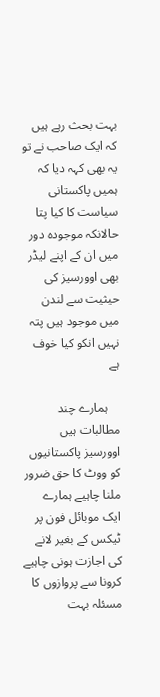بہت بحث رہے ہیں کہ ایک صاحب نے تو یہ بھی کہہ دیا کہ ہمیں پاکستانی سیاست کا کیا پتا حالانکہ موجودہ دور میں ان کے اپنے لیڈر بھی اوورسیز کی حیثیت سے لندن میں موجود ہیں پتہ نہیں انکو کیا خوف ہے

    ہمارے چند مطالبات ہیں اوورسیز پاکستانیوں کو ووٹ کا حق ضرور ملنا چاہیے ہمارے ایک موبائل فون پر ٹیکس کے بغیر لانے کی اجازت ہونی چاہیے کرونا سے پروازوں کا مسئلہ بہت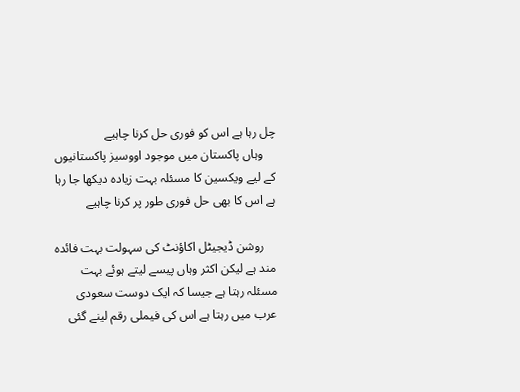چل رہا ہے اس کو فوری حل کرنا چاہیے
    وہاں پاکستان میں موجود اووسیز پاکستانیوں کے لیے ویکسین کا مسئلہ بہت زیادہ دیکھا جا رہا ہے اس کا بھی حل فوری طور پر کرنا چاہیے

    روشن ڈیجیٹل اکاؤنٹ کی سہولت بہت فائدہ مند ہے لیکن اکثر وہاں پیسے لیتے ہوئے بہت مسئلہ رہتا ہے جیسا کہ ایک دوست سعودی عرب میں رہتا ہے اس کی فیملی رقم لینے گئی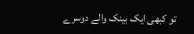تو کبھی ایک بینک والے دوسرے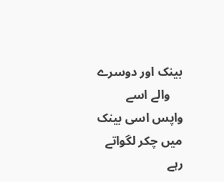بینک اور دوسرے
    والے اسے واپس اسی بینک میں چکر لگواتے رہے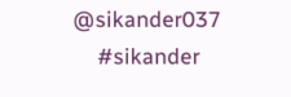@sikander037
    #sikander